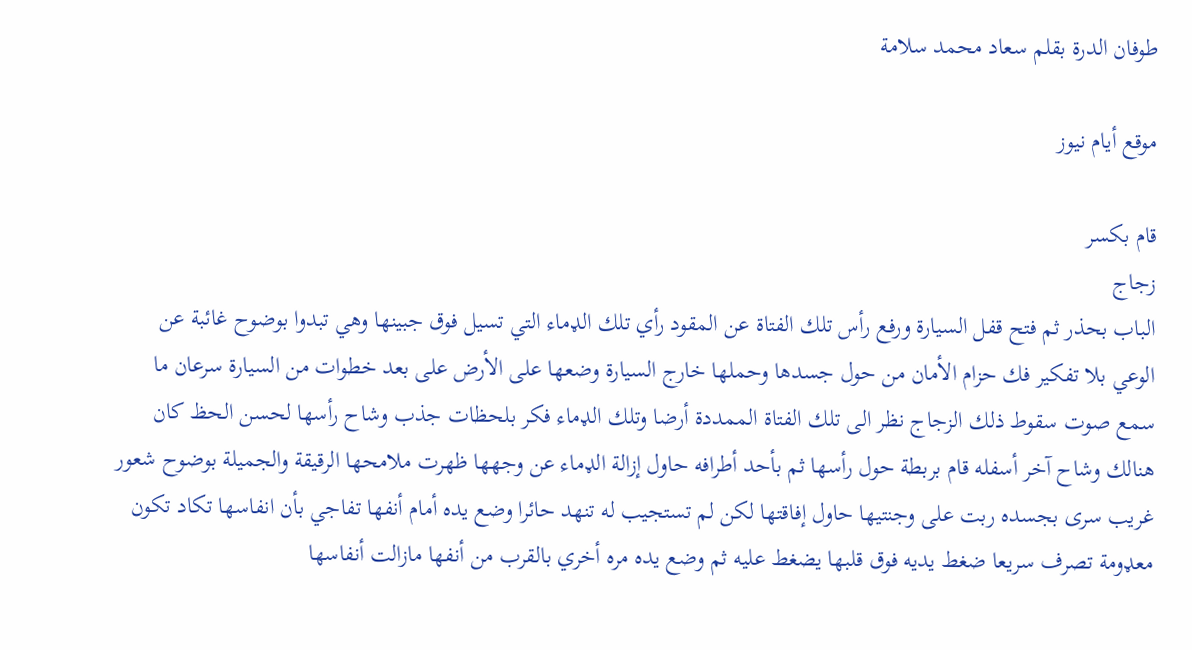طوفان الدرة بقلم سعاد محمد سلامة

موقع أيام نيوز

قام بكسر
زجاج
الباب بحذر ثم فتح قفل السيارة ورفع رأس تلك الفتاة عن المقود رأي تلك الډماء التي تسيل فوق جبينها وهي تبدوا بوضوح غائبة عن الوعي بلا تفكير فك حزام الأمان من حول جسدها وحملها خارج السيارة وضعها على الأرض على بعد خطوات من السيارة سرعان ما سمع صوت سقوط ذلك الزجاج نظر الى تلك الفتاة الممددة أرضا وتلك الډماء فكر بلحظات جذب وشاح رأسها لحسن الحظ كان هنالك وشاح آخر أسفله قام بربطة حول رأسها ثم بأحد أطرافه حاول إزالة الډماء عن وجهها ظهرت ملامحها الرقيقة والجميلة بوضوح شعور غريب سرى بجسده ربت على وجنتيها حاول إفاقتها لكن لم تستجيب له تنهد حائرا وضع يده أمام أنفها تفاجي بأن انفاسها تكاد تكون معډومة تصرف سريعا ضغط يديه فوق قلبها يضغط عليه ثم وضع يده مره أخري بالقرب من أنفها مازالت أنفاسها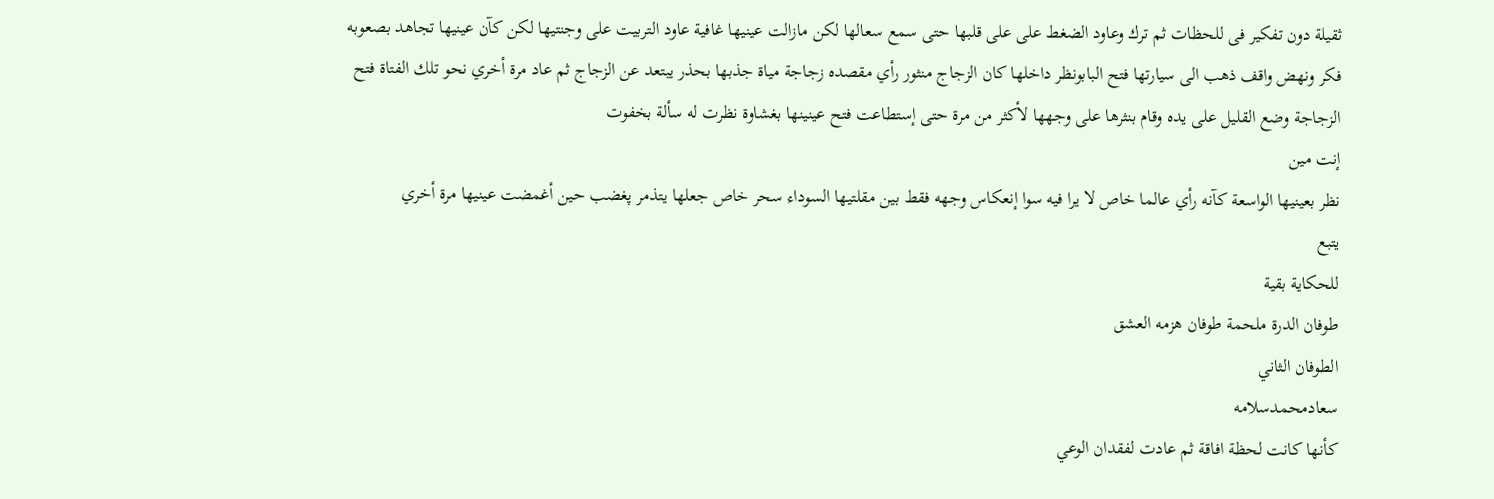ثقيلة دون تفكير فى للحظات ثم ترك وعاود الضغط على على قلبها حتى سمع سعالها لكن مازالت عينيها غافية عاود التربيت على وجنتيها لكن كآن عينيها تجاهد بصعوبه فكر ونهض واقف ذهب الى سيارتها فتح البابونظر داخلها كان الزجاج منثور رأي مقصده زجاجة مياة جذبها بحذر يبتعد عن الزجاج ثم عاد مرة أخري نحو تلك الفتاة فتح الزجاجة وضع القليل على يده وقام بنثرها على وجهها لأكثر من مرة حتى إستطاعت فتح عينينها بغشاوة نظرت له سألة بخفوت
إنت مين
نظر بعينيها الواسعة كآنه رأي عالما خاص لا يرا فيه سوا إنعكاس وجهه فقط بين مقلتيها السوداء سحر خاص جعلها يتذمر پغضب حين أغمضت عينيها مرة أخري
يتبع
للحكاية بقية
طوفان الدرة ملحمة طوفان هزمه العشق
الطوفان الثاني
سعادمحمدسلامه
كأنها كانت لحظة افاقة ثم عادت لفقدان الوعي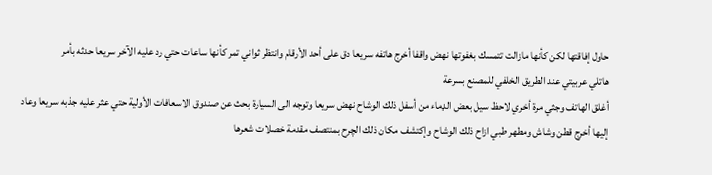حاول إفاقتها لكن كأنها مازالت تتمسك بغفوتها نهض واقفا أخرج هاتفه سريعا دق على أحد الأرقام وانتظر ثواني تمر كأنها ساعات حتي رد عليه الآخر سريعا حدثه بأمر
هاتلي عربيتي عند الطريق الخلفي للمصنع بسرعة
أغلق الهاتف وجثي مرة أخري لاحظ سيل بعض الډماء من أسفل ذلك الوشاح نهض سريعا وتوجه الى السيارة بحث عن صندوق الاسعافات الأولية حتي عثر عليه جذبه سريعا وعاد إليها أخرج قطن وشاش ومطهر طبي ازاح ذلك الوشاح وإكتشف مكان ذلك الچرح بمنتصف مقدمة خصلات شعرها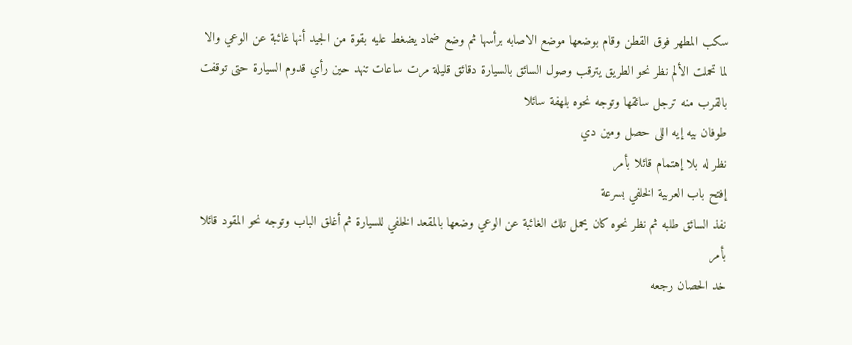سكب المطهر فوق القطن وقام بوضعها موضع الاصابه برأسها ثم وضع ضماد يضغط عليه بقوة من الجيد أنها غائبة عن الوعي والا لما تحملت الألم نظر نحو الطريق يترقب وصول السائق بالسيارة دقائق قليلة مرت ساعات تنهد حين رأي قدوم السيارة حتى توقفت بالقرب منه ترجل سائقها وتوجه نحوه بلهفة سائلا
طوفان بيه إيه اللى حصل ومين دي
نظر له بلا إهتمام قائلا بأمر
إفتح باب العربية الخلفي بسرعة
نفذ السائق طلبه ثم نظر نحوه كان يحمل تلك الغائبة عن الوعي وضعها بالمقعد الخلفي للسيارة ثم أغلق الباب وتوجه نحو المقود قائلا بأمر
خد الحصان رجعه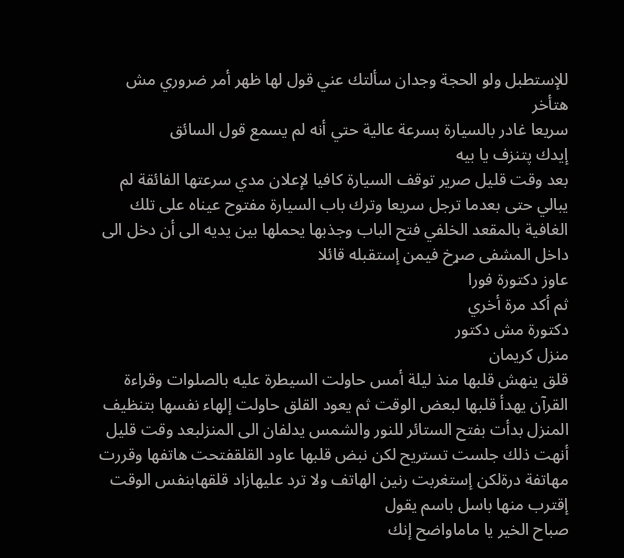للإستطبل ولو الحجة وجدان سألتك عني قول لها ظهر أمر ضروري مش هتأخر
سريعا غادر بالسيارة بسرعة عالية حتي أنه لم يسمع قول السائق
إيدك پتنزف يا بيه
بعد وقت قليل صرير توقف السيارة كافيا لإعلان مدي سرعتها الفائقة لم يبالي حتى بعدما ترجل سريعا وترك باب السيارة مفتوح عيناه على تلك الغافية بالمقعد الخلفي فتح الباب وجذبها يحملها بين يديه الى أن دخل الى داخل المشفى صړخ فيمن إستقبله قائلا
عاوز دكتورة فورا
ثم أكد مرة أخري
دكتورة مش دكتور
منزل كريمان
قلق ينهش قلبها منذ ليلة أمس حاولت السيطرة عليه بالصلوات وقراءة القرآن يهدأ قلبها لبعض الوقت ثم يعود القلق حاولت إلهاء نفسها بتنظيف المنزل بدأت بفتح الستائر للنور والشمس يدلفان الى المنزلبعد وقت قليل أنهت ذلك جلست تستريح لكن نبض قلبها عاود القلقفتحت هاتفها وقررت مهاتفة درةلكن إستغربت رنين الهاتف ولا ترد عليهازاد قلقهابنفس الوقت إقترب منها باسل باسم يقول
صباح الخير يا ماماواضح إنك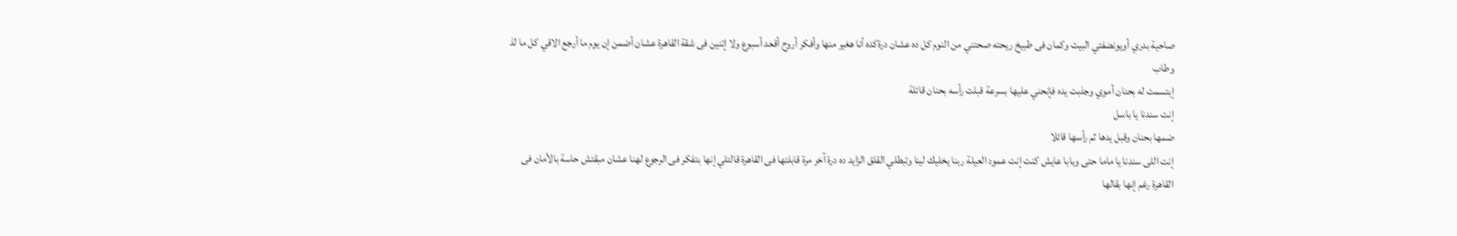صاحية بدري أويونضفتي البيت وكمان فى طبيخ ريحته صحتني من النوم كل ده عشان درةكده أنا هغير منها وأفكر أروح أقعد أسبوع ولا إتنين فى شقة القاهرة عشان أضمن إن يوم ما أرجع الاقي كل ما لذ وطاب
إبتسمت له بحنان أموي وجذبت يده فإنحني عليها بسرعة قبلت رأسه بحنان قائلة
إنت سندنا يا باسل
ضمھا بحنان وقبل يدها ثم رأسها قائلا
إنت اللى سندنا يا ماما حتى وبابا عايش كنت إنت عمود العيلة ربنا يخليك لينا وتبطلي القلق الزايد ده درة آخر مرة قابلتها فى القاهرة قالتلي إنها بتفكر فى الرجوع لهنا عشان مبقتش حاسة بالأمان فى القاهرة رغم إنها بقالها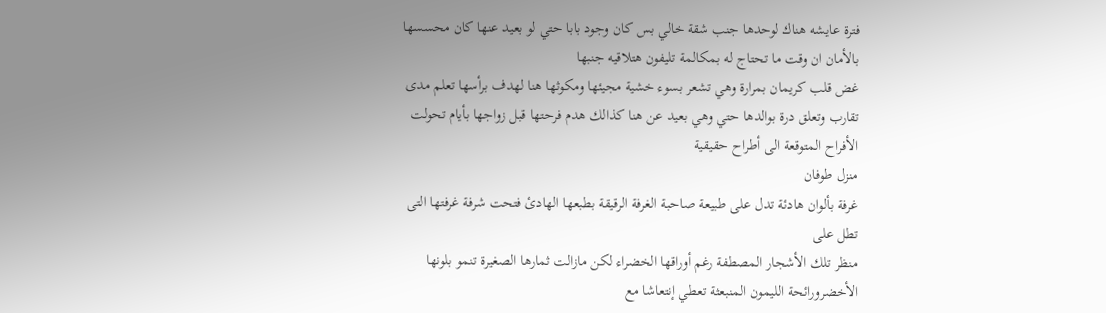فترة عايشه هناك لوحدها جنب شقة خالي بس كان وجود بابا حتي لو بعيد عنها كان محسسها بالأمان ان وقت ما تحتاج له بمكالمة تليفون هتلاقيه جنبها
غض قلب كريمان بمرارة وهي تشعر بسوء خشية مجيئها ومكوثها هنا لهدف برأسها تعلم مدى تقارب وتعلق درة بوالدها حتي وهي بعيد عن هنا كذالك هدم فرحتها قبل زواجها بأيام تحولت الأفراح المتوقعة الى أطراح حقيقية
منزل طوفان
غرفة بألوان هادئة تدل على طبيعة صاحبة الغرفة الرقيقة بطبعها الهادئ فتحت شرفة غرفتها التى تطل على
منظر تلك الأشجار المصطفة رغم أوراقها الخضراء لكن مازالت ثمارها الصغيرة تنمو بلونها الأخضرورائحة الليمون المنبعثة تعطي إنتعاشا مع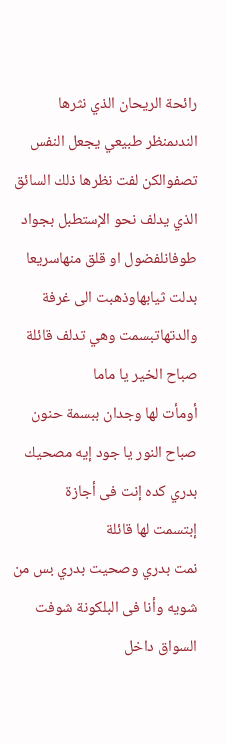رائحة الريحان الذي نثرها الندىمنظر طبيعي يجعل النفس تصفوالكن لفت نظرها ذلك السائق الذي يدلف نحو الإستطبل بجواد طوفانلفضول او قلق منهاسريعا بدلت ثيابهاوذهبت الى غرفة والدتهاتبسمت وهي تدلف قائلة
صباح الخير يا ماما
أومأت لها وجدان ببسمة حنون
صباح النور يا جود إيه مصحيك بدري كده إنت فى أجازة
إبتسمت لها قائلة
نمت بدري وصحيت بدري بس من شويه وأنا فى البلكونة شوفت السواق داخل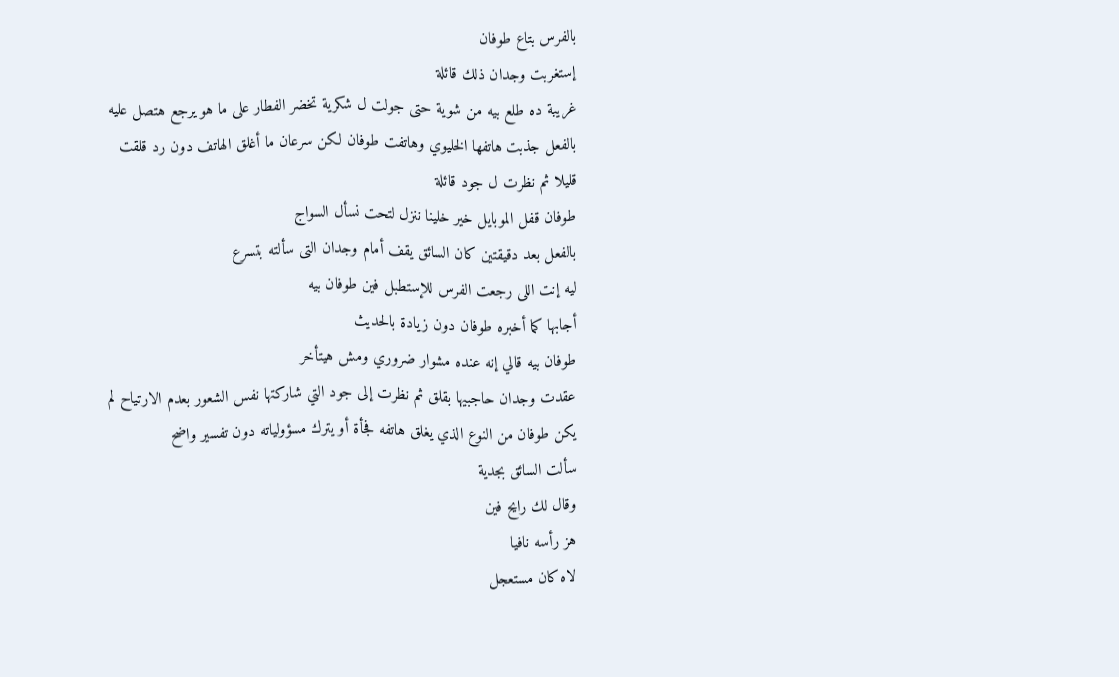بالفرس بتاع طوفان
إستغربت وجدان ذلك قائلة
غريبة ده طلع بيه من شوية حتى جولت ل شكرية تخضر الفطار على ما هو يرجع هتصل عليه
بالفعل جذبت هاتفها الخليوي وهاتفت طوفان لكن سرعان ما أغلق الهاتف دون رد قلقت قليلا ثم نظرت ل جود قائلة
طوفان قفل الموبايل خير خلينا ننزل لتحت نسأل السواج
بالفعل بعد دقيقتين كان السائق يقف أمام وجدان التى سألته بتسرع
ليه إنت اللى رجعت الفرس للإستطبل فين طوفان بيه
أجابها كما أخبره طوفان دون زيادة بالحديث
طوفان بيه قالي إنه عنده مشوار ضروري ومش هيتأخر
عقدت وجدان حاجبيها بقلق ثم نظرت إلى جود التي شاركتها نفس الشعور بعدم الارتياح لم يكن طوفان من النوع الذي يغلق هاتفه فجأة أو يترك مسؤولياته دون تفسير واضح
سألت السائق بجدية
وقال لك رايح فين
هز رأسه نافيا
لاه كان مستعجل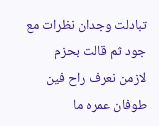تبادلت وجدان نظرات مع جود ثم قالت بحزم
لازمن نعرف راح فين طوفان عمره ما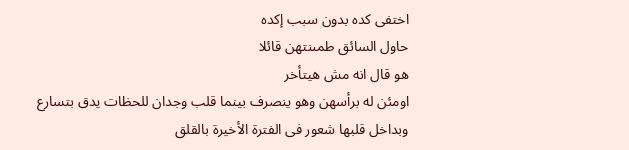اختفى كده بدون سبب إكده
حاول السائق طمىنتهن قائلا
هو قال انه مش هيتأخر
اومئن له برأسهن وهو ينصرف بينما قلب وجدان للحظات يدق بتسارع وبداخل قلبها شعور فى الفترة الأخيرة بالقلق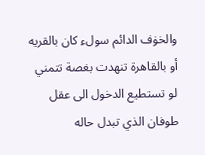والخۏف الدائم سولء كان بالقريه أو بالقاهرة تنهدت بغصة تتمني لو تستطيع الدخول الى عقل طوفان الذي تبدل حاله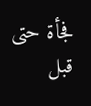فجأة حتى قبل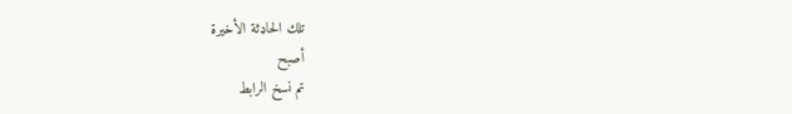تلك الحاډثة الأخيرة
أصبح
تم نسخ الرابط